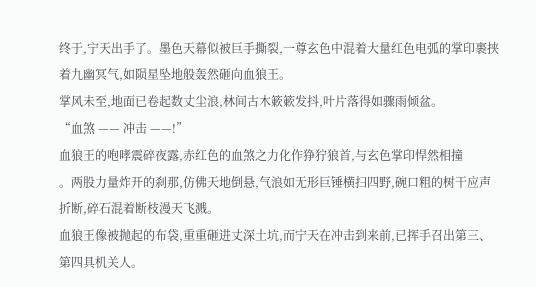终于,宁天出手了。墨色天幕似被巨手撕裂,一尊玄色中混着大量红色电弧的掌印裹挟着九幽冥气,如陨星坠地般轰然砸向血狼王。
掌风未至,地面已卷起数丈尘浪,林间古木簌簌发抖,叶片落得如骤雨倾盆。
“血煞 —— 冲击 ——!”
血狼王的咆哮震碎夜露,赤红色的血煞之力化作狰狞狼首,与玄色掌印悍然相撞
。两股力量炸开的刹那,仿佛天地倒悬,气浪如无形巨锤横扫四野,碗口粗的树干应声折断,碎石混着断枝漫天飞溅。
血狼王像被抛起的布袋,重重砸进丈深土坑,而宁天在冲击到来前,已挥手召出第三、第四具机关人。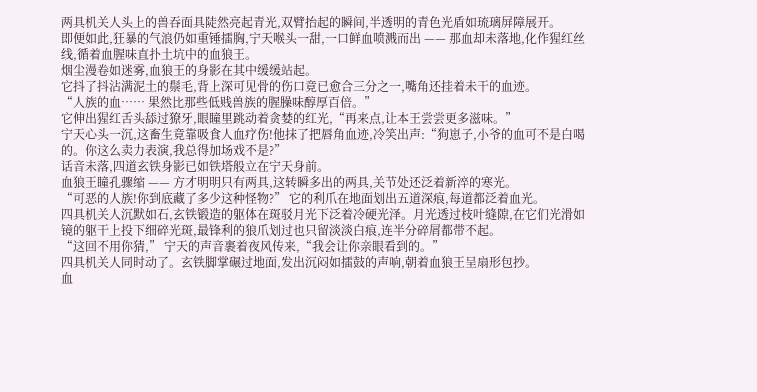两具机关人头上的兽吞面具陡然亮起青光,双臂抬起的瞬间,半透明的青色光盾如琉璃屏障展开。
即便如此,狂暴的气浪仍如重锤擂胸,宁天喉头一甜,一口鲜血喷溅而出 —— 那血却未落地,化作猩红丝线,循着血腥味直扑土坑中的血狼王。
烟尘漫卷如迷雾,血狼王的身影在其中缓缓站起。
它抖了抖沾满泥土的鬃毛,背上深可见骨的伤口竟已愈合三分之一,嘴角还挂着未干的血迹。
“人族的血…… 果然比那些低贱兽族的腥臊味醇厚百倍。”
它伸出猩红舌头舔过獠牙,眼瞳里跳动着贪婪的红光,“再来点,让本王尝尝更多滋味。”
宁天心头一沉,这畜生竟靠吸食人血疗伤!他抹了把唇角血迹,冷笑出声:“狗崽子,小爷的血可不是白喝的。你这么卖力表演,我总得加场戏不是?”
话音未落,四道玄铁身影已如铁塔般立在宁天身前。
血狼王瞳孔骤缩 —— 方才明明只有两具,这转瞬多出的两具,关节处还泛着新淬的寒光。
“可恶的人族!你到底藏了多少这种怪物?” 它的利爪在地面划出五道深痕,每道都泛着血光。
四具机关人沉默如石,玄铁锻造的躯体在斑驳月光下泛着冷硬光泽。月光透过枝叶缝隙,在它们光滑如镜的躯干上投下细碎光斑,最锋利的狼爪划过也只留淡淡白痕,连半分碎屑都带不起。
“这回不用你猜,” 宁天的声音裹着夜风传来,“我会让你亲眼看到的。”
四具机关人同时动了。玄铁脚掌碾过地面,发出沉闷如擂鼓的声响,朝着血狼王呈扇形包抄。
血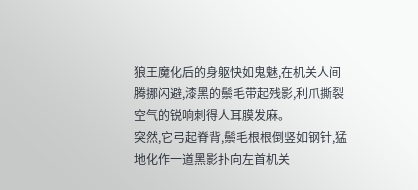狼王魔化后的身躯快如鬼魅,在机关人间腾挪闪避,漆黑的鬃毛带起残影,利爪撕裂空气的锐响刺得人耳膜发麻。
突然,它弓起脊背,鬃毛根根倒竖如钢针,猛地化作一道黑影扑向左首机关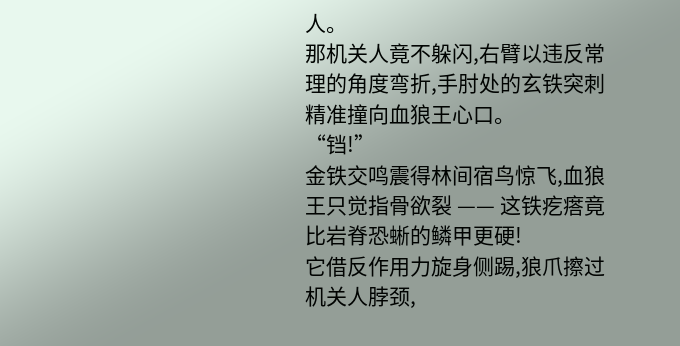人。
那机关人竟不躲闪,右臂以违反常理的角度弯折,手肘处的玄铁突刺精准撞向血狼王心口。
“铛!”
金铁交鸣震得林间宿鸟惊飞,血狼王只觉指骨欲裂 —— 这铁疙瘩竟比岩脊恐蜥的鳞甲更硬!
它借反作用力旋身侧踢,狼爪擦过机关人脖颈,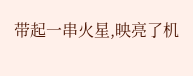带起一串火星,映亮了机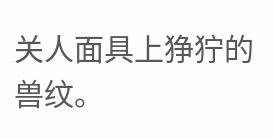关人面具上狰狞的兽纹。